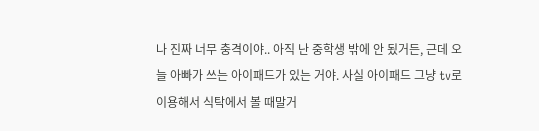나 진짜 너무 충격이야.. 아직 난 중학생 밖에 안 됬거든, 근데 오늘 아빠가 쓰는 아이패드가 있는 거야. 사실 아이패드 그냥 tv로 이용해서 식탁에서 볼 때말거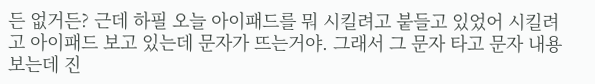든 없거든? 근데 하필 오늘 아이패드를 뭐 시킬려고 붙들고 있었어 시킬려고 아이패드 보고 있는데 문자가 뜨는거야. 그래서 그 문자 타고 문자 내용보는데 진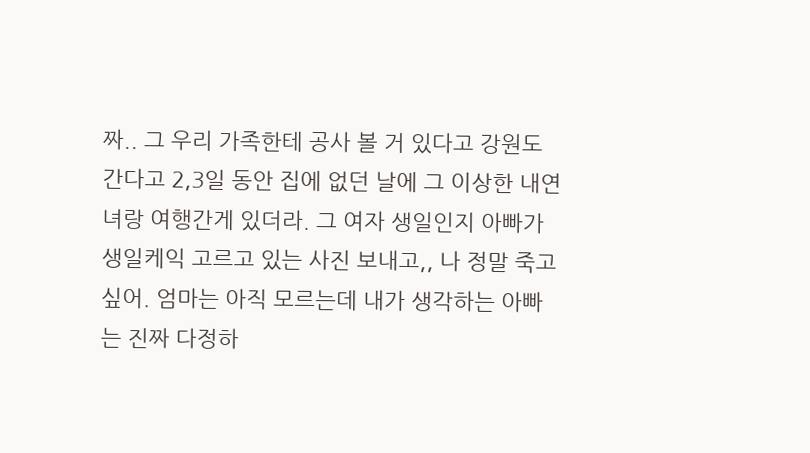짜.. 그 우리 가족한테 공사 볼 거 있다고 강원도 간다고 2,3일 동안 집에 없던 날에 그 이상한 내연녀랑 여행간게 있더라. 그 여자 생일인지 아빠가 생일케익 고르고 있는 사진 보내고,, 나 정말 죽고 싶어. 엄마는 아직 모르는데 내가 생각하는 아빠는 진짜 다정하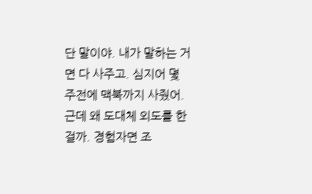단 말이야. 내가 말하는 거면 다 사주고. 심지어 몇 주전에 맥북까지 사줬어. 근데 왜 도대체 외도를 한 걸까. 경험자면 조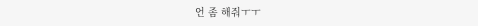언 좀 해줘ㅜㅜ